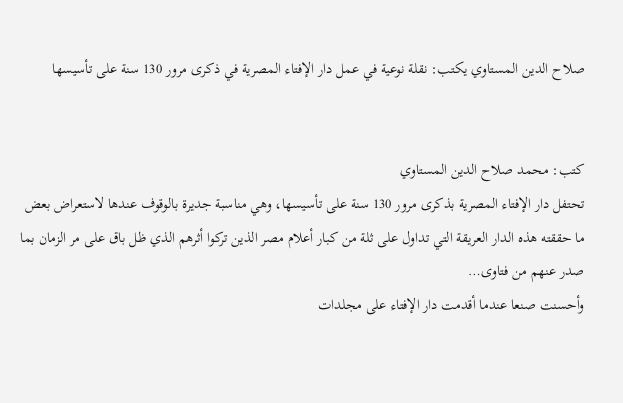صلاح الدين المستاوي يكتب: نقلة نوعية في عمل دار الإفتاء المصرية في ذكرى مرور 130 سنة على تأسيسها


كتب: محمد صلاح الدين المستاوي
تحتفل دار الإفتاء المصرية بذكرى مرور 130 سنة على تأسيسها، وهي مناسبة جديرة بالوقوف عندها لاستعراض بعض ما حققته هذه الدار العريقة التي تداول على ثلة من كبار أعلام مصر الذين تركوا أثرهم الذي ظل باق على مر الزمان بما صدر عنهم من فتاوى…
وأحسنت صنعا عندما أقدمت دار الإفتاء على مجلدات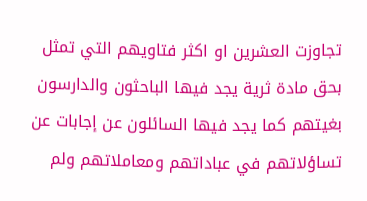تجاوزت العشرين او اكثر فتاويهم التي تمثل بحق مادة ثرية يجد فيها الباحثون والدارسون بغيتهم كما يجد فيها السائلون عن إجابات عن تساؤلاتهم في عباداتهم ومعاملاتهم ولم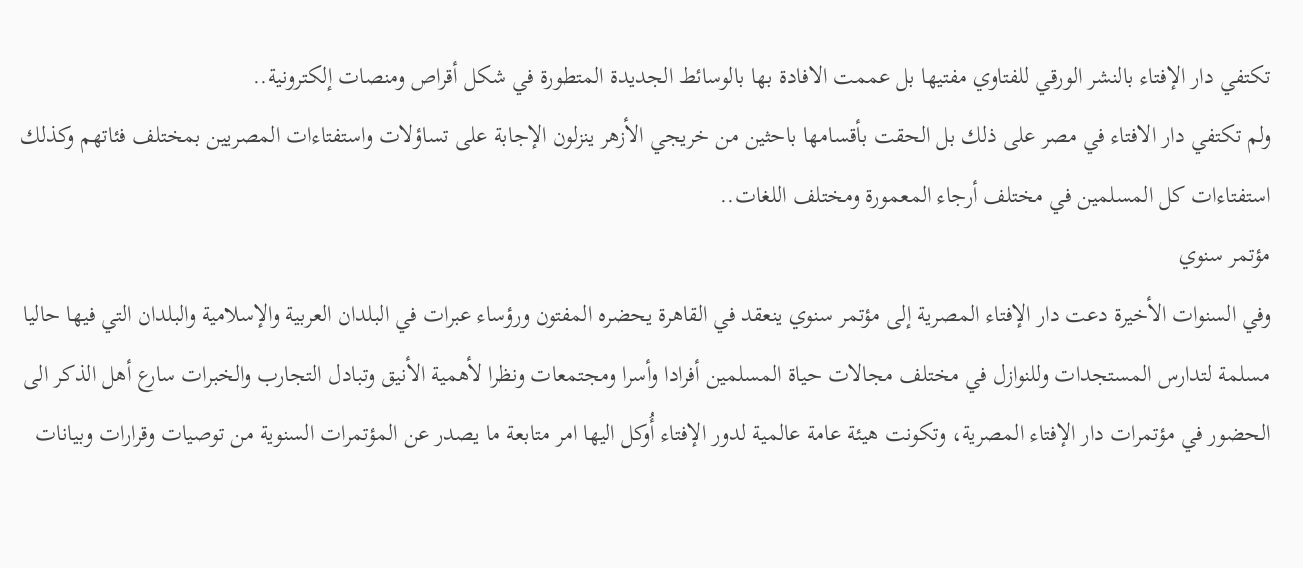تكتفي دار الإفتاء بالنشر الورقي للفتاوي مفتيها بل عممت الافادة بها بالوسائط الجديدة المتطورة في شكل أقراص ومنصات إلكترونية..
ولم تكتفي دار الافتاء في مصر على ذلك بل الحقت بأقسامها باحثين من خريجي الأزهر ينزلون الإجابة على تساؤلات واستفتاءات المصريين بمختلف فئاتهم وكذلك استفتاءات كل المسلمين في مختلف أرجاء المعمورة ومختلف اللغات..
مؤتمر سنوي
وفي السنوات الأخيرة دعت دار الإفتاء المصرية إلى مؤتمر سنوي ينعقد في القاهرة يحضره المفتون ورؤساء عبرات في البلدان العربية والإسلامية والبلدان التي فيها حاليا مسلمة لتدارس المستجدات وللنوازل في مختلف مجالات حياة المسلمين أفرادا وأسرا ومجتمعات ونظرا لأهمية الأنيق وتبادل التجارب والخبرات سارع أهل الذكر الى الحضور في مؤتمرات دار الإفتاء المصرية، وتكونت هيئة عامة عالمية لدور الإفتاء أُوكل اليها امر متابعة ما يصدر عن المؤتمرات السنوية من توصيات وقرارات وبيانات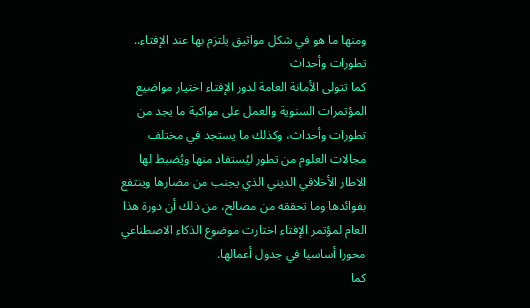ومنها ما هو في شكل مواثيق يلتزم بها عند الإفتاء..
تطورات وأحداث
كما تتولى الأمانة العامة لدور الإفتاء اختيار مواضيع المؤتمرات السنوية والعمل على مواكبة ما يجد من تطورات وأحداث، وكذلك ما يستجد في مختلف مجالات العلوم من تطور ليُستفاد منها ويُضبط لها الاطار الأخلاقي الديني الذي يجنب من مضارها وينتفع بفوائدها وما تحققه من مصالح، من ذلك أن دورة هذا العام لمؤتمر الإفتاء اختارت موضوع الذكاء الاصطناعي محورا أساسيا في جدول أعمالها.
كما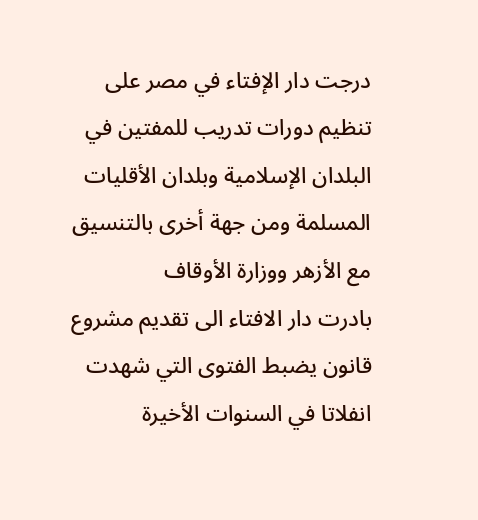درجت دار الإفتاء في مصر على تنظيم دورات تدريب للمفتين في البلدان الإسلامية وبلدان الأقليات المسلمة ومن جهة أخرى بالتنسيق مع الأزهر ووزارة الأوقاف
بادرت دار الافتاء الى تقديم مشروع قانون يضبط الفتوى التي شهدت انفلاتا في السنوات الأخيرة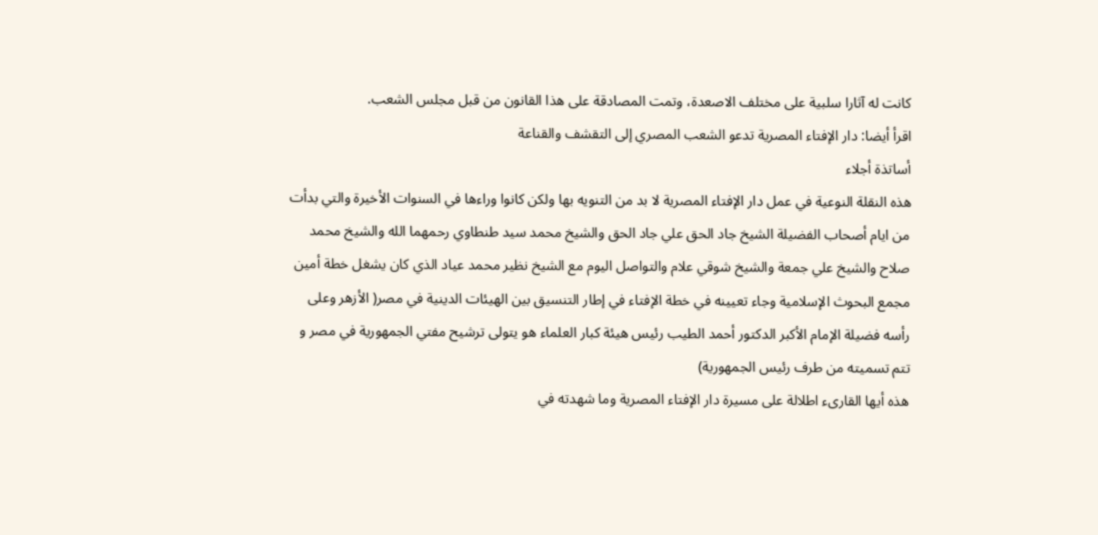كانت له آثارا سلبية على مختلف الاصعدة، وتمت المصادقة على هذا القانون من قبل مجلس الشعب.
اقرأ أيضا: دار الإفتاء المصرية تدعو الشعب المصري إلى التقشف والقناعة
أساتذة أجلاء
هذه النقلة النوعية في عمل دار الإفتاء المصرية لا بد من التنويه بها ولكن كانوا وراءها في السنوات الأخيرة والتي بدأت من ايام أصحاب الفضيلة الشيخ جاد الحق علي جاد الحق والشيخ محمد سيد طنطاوي رحمهما الله والشيخ محمد صلاح والشيخ علي جمعة والشيخ شوقي علام والتواصل اليوم مع الشيخ نظير محمد عياد الذي كان يشغل خطة أمين مجمع البحوث الإسلامية وجاء تعيينه في خطة الإفتاء في إطار التنسيق بين الهيئات الدينية في مصر( الأزهر وعلى رأسه فضيلة الإمام الأكبر الدكتور أحمد الطيب رئيس هيئة كبار العلماء هو يتولى ترشيح مفتي الجمهورية في مصر و تتم تسميته من طرف رئيس الجمهورية)
هذه أيها القارىء اطلالة على مسيرة دار الإفتاء المصرية وما شهدته في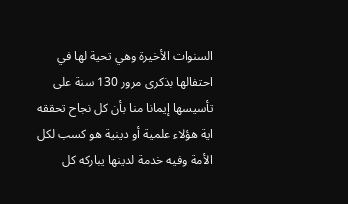السنوات الأخيرة وهي تحية لها في احتفالها بذكرى مرور 130 سنة على تأسيسها إيمانا منا بأن كل نجاح تحققه اية هؤلاء علمية أو دينية هو كسب لكل الأمة وفيه خدمة لدينها يباركه كل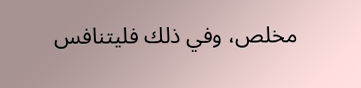مخلص، وفي ذلك فليتنافس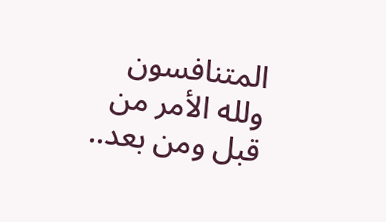المتنافسون ولله الأمر من قبل ومن بعد..